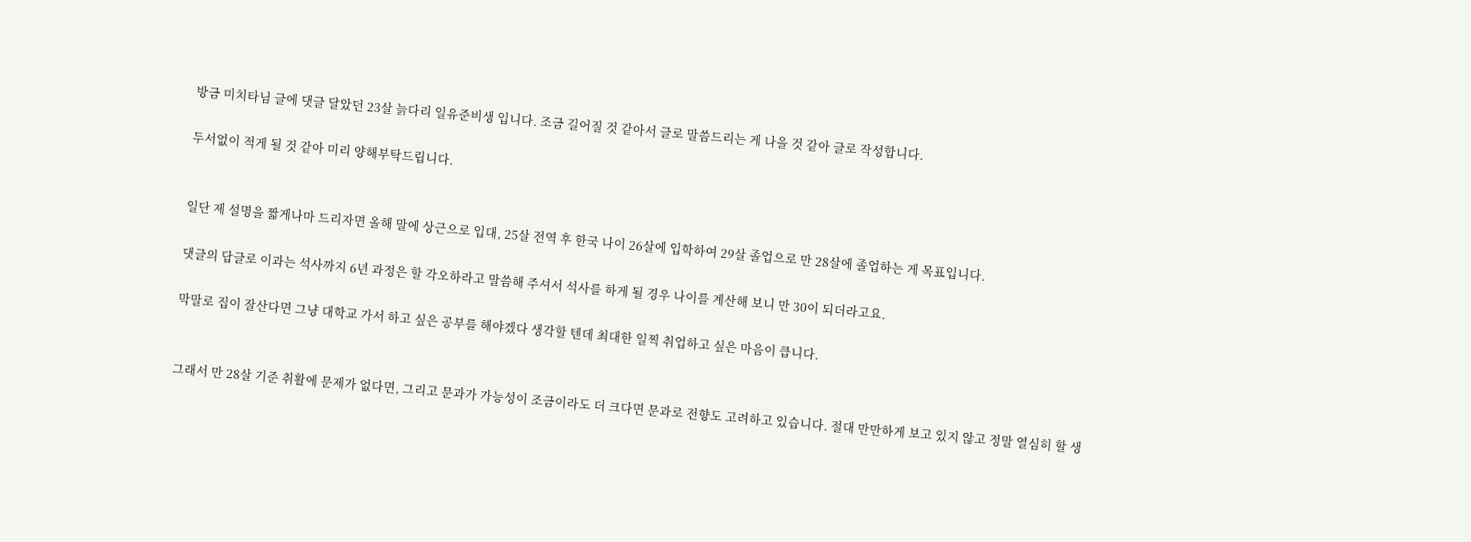방금 미치타님 글에 댓글 달았던 23살 늙다리 일유준비생 입니다. 조금 길어질 것 같아서 글로 말씀드리는 게 나을 것 같아 글로 작성합니다.

두서없이 적게 될 것 같아 미리 양해부탁드립니다.


일단 제 설명을 짧게나마 드리자면 올해 말에 상근으로 입대, 25살 전역 후 한국 나이 26살에 입학하여 29살 졸업으로 만 28살에 졸업하는 게 목표입니다.

댓글의 답글로 이과는 석사까지 6년 과정은 할 각오하라고 말씀해 주셔서 석사를 하게 될 경우 나이를 계산해 보니 만 30이 되더라고요.

막말로 집이 잘산다면 그냥 대학교 가서 하고 싶은 공부를 해야겠다 생각할 텐데 최대한 일찍 취업하고 싶은 마음이 큽니다.


그래서 만 28살 기준 취활에 문제가 없다면, 그리고 문과가 가능성이 조금이라도 더 크다면 문과로 전향도 고려하고 있습니다. 절대 만만하게 보고 있지 않고 정말 열심히 할 생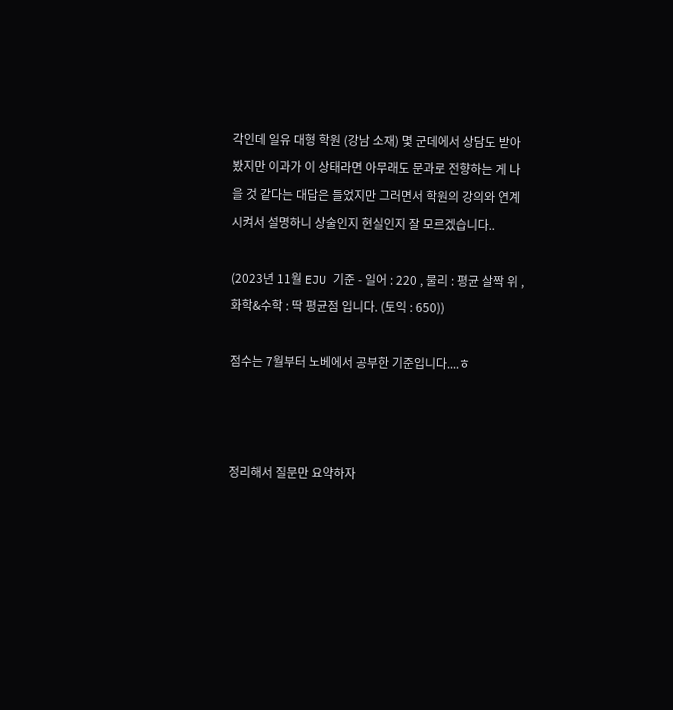각인데 일유 대형 학원 (강남 소재) 몇 군데에서 상담도 받아봤지만 이과가 이 상태라면 아무래도 문과로 전향하는 게 나을 것 같다는 대답은 들었지만 그러면서 학원의 강의와 연계 시켜서 설명하니 상술인지 현실인지 잘 모르겠습니다..

(2023년 11월 EJU 기준 - 일어 : 220 , 물리 : 평균 살짝 위 , 화학&수학 : 딱 평균점 입니다. (토익 : 650))

점수는 7월부터 노베에서 공부한 기준입니다....ㅎ



정리해서 질문만 요약하자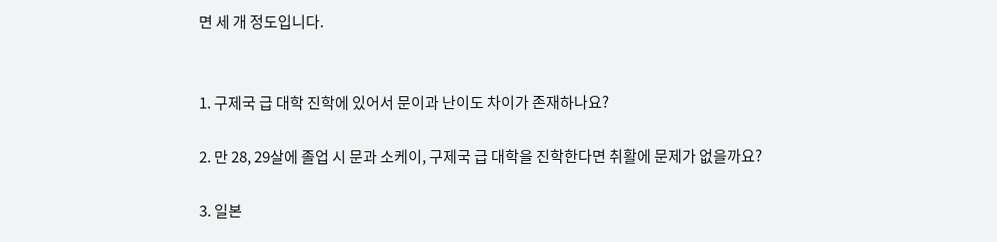면 세 개 정도입니다.


1. 구제국 급 대학 진학에 있어서 문이과 난이도 차이가 존재하나요?

2. 만 28, 29살에 졸업 시 문과 소케이, 구제국 급 대학을 진학한다면 취활에 문제가 없을까요?

3. 일본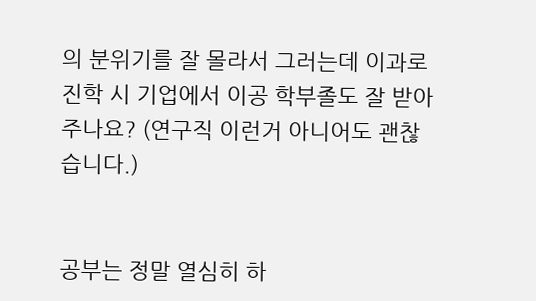의 분위기를 잘 몰라서 그러는데 이과로 진학 시 기업에서 이공 학부졸도 잘 받아주나요? (연구직 이런거 아니어도 괜찮습니다.)


공부는 정말 열심히 하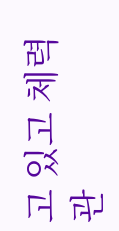고 있고 체력 관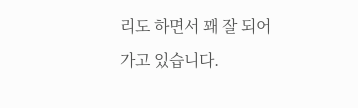리도 하면서 꽤 잘 되어가고 있습니다.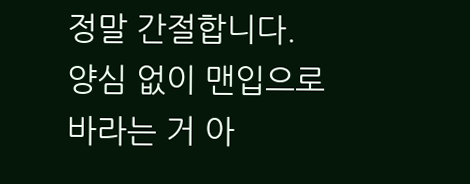정말 간절합니다. 양심 없이 맨입으로 바라는 거 아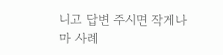니고 답변 주시면 작게나마 사례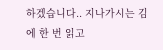하겠습니다.. 지나가시는 김에 한 번 읽고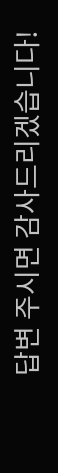답변 주시면 감사드리겠습니다!